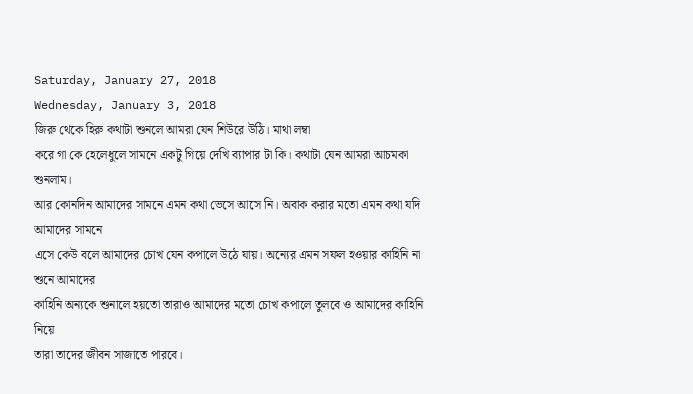Saturday, January 27, 2018
Wednesday, January 3, 2018
জিরু থেকে হিরু কথাটা শুনলে আমরা যেন শিউরে উঠি। মাথা লম্বা
করে গা কে হেলেধুলে সামনে একটু গিয়ে দেখি ব্যাপার টা কি। কথাটা যেন আমরা আচমকা শুনলাম।
আর কোনদিন আমাদের সামনে এমন কথা ভেসে আসে নি। অবাক করার মতো এমন কথা যদি আমাদের সামনে
এসে কেউ বলে আমাদের চোখ যেন কপালে উঠে যায়। অন্যের এমন সফল হওয়ার কাহিনি না শুনে আমাদের
কাহিনি অন্যকে শুনালে হয়তো তারাও আমাদের মতো চোখ কপালে তুলবে ও আমাদের কাহিনি নিয়ে
তারা তাদের জীবন সাজাতে পারবে।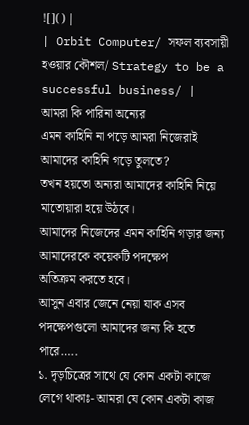![]() |
| Orbit Computer/ সফল ব্যবসায়ী হওয়ার কৌশল/ Strategy to be a successful business/ |
আমরা কি পারিনা অন্যের
এমন কাহিনি না পড়ে আমরা নিজেরাই আমাদের কাহিনি গড়ে তুলতে?
তখন হয়তো অন্যরা আমাদের কাহিনি নিয়ে মাতোয়ারা হয়ে উঠবে।
আমাদের নিজেদের এমন কাহিনি গড়ার জন্য আমাদেরকে কয়েকটি পদক্ষেপ
অতিক্রম করতে হবে।
আসুন এবার জেনে নেয়া যাক এসব পদক্ষেপগুলো আমাদের জন্য কি হতে
পারে…..
১. দৃড়চিত্রের সাথে যে কোন একটা কাজে লেগে থাকাঃ- আমরা যে কোন একটা কাজ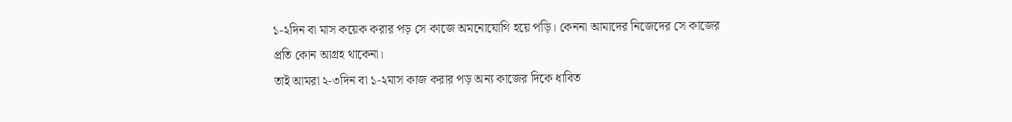১-২দিন বা মাস কয়েক করার পড় সে কাজে অমনোযোগি হয়ে পড়ি। কেননা আমাদের নিজেদের সে কাজের
প্রতি কোন আগ্রহ থাকেনা।
তাই আমরা ২-৩দিন বা ১-২মাস কাজ করার পড় অন্য কাজের দিকে ধাবিত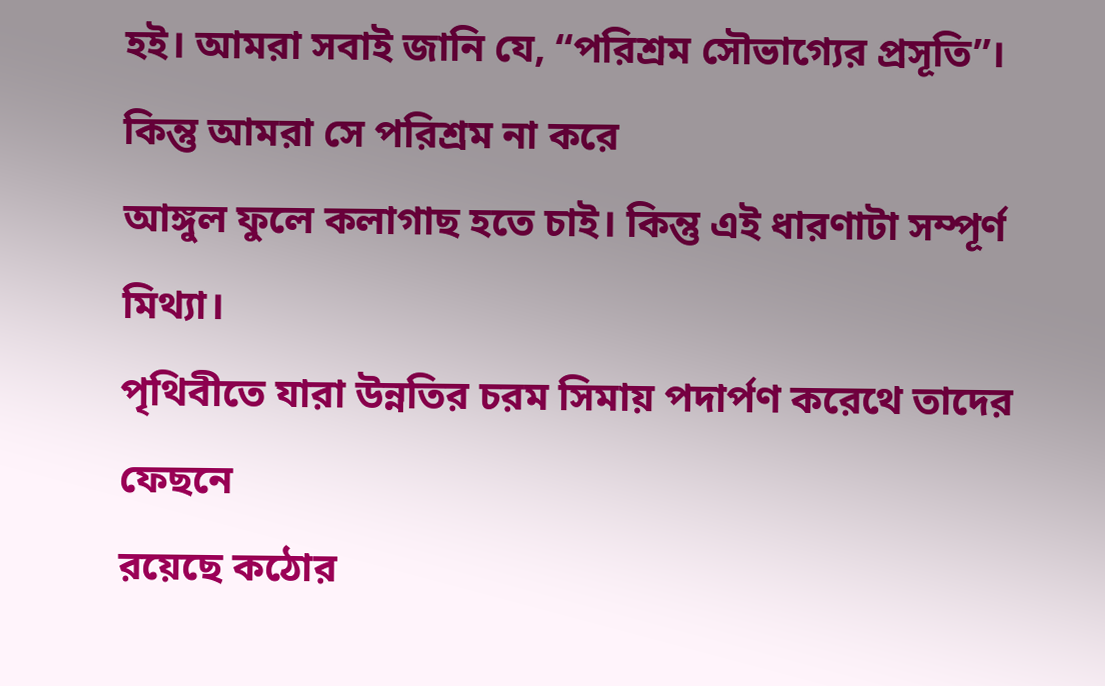হই। আমরা সবাই জানি যে, “পরিশ্রম সৌভাগ্যের প্রসূতি”। কিন্তু আমরা সে পরিশ্রম না করে
আঙ্গুল ফুলে কলাগাছ হতে চাই। কিন্তু এই ধারণাটা সম্পূর্ণ মিথ্যা।
পৃথিবীতে যারা উন্নতির চরম সিমায় পদার্পণ করেথে তাদের ফেছনে
রয়েছে কঠোর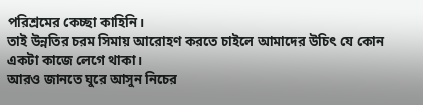পরিশ্রমের কেচ্ছা কাহিনি।
তাই উন্নতির চরম সিমায় আরোহণ করতে চাইলে আমাদের উচিৎ যে কোন
একটা কাজে লেগে থাকা।
আরও জানতে ঘুরে আসুন নিচের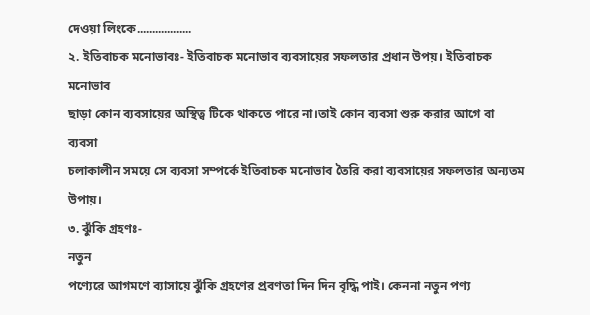দেওয়া লিংকে..................
২. ইতিবাচক মনোভাবঃ- ইতিবাচক মনোভাব ব্যবসায়ের সফলতার প্রধান উপয়। ইতিবাচক মনোভাব
ছাড়া কোন ব্যবসায়ের অস্থিত্ব টিকে থাকতে পারে না।তাই কোন ব্যবসা শুরু করার আগে বা ব্যবসা
চলাকালীন সময়ে সে ব্যবসা সম্পর্কে ইতিবাচক মনোভাব তৈরি করা ব্যবসায়ের সফলতার অন্যতম
উপায়।
৩. ঝুঁকি গ্রহণঃ-
নতুন
পণ্যেরে আগমণে ব্যাসায়ে ঝুঁকি গ্রহণের প্রবণতা দিন দিন বৃদ্ধি পাই। কেননা নতুন পণ্য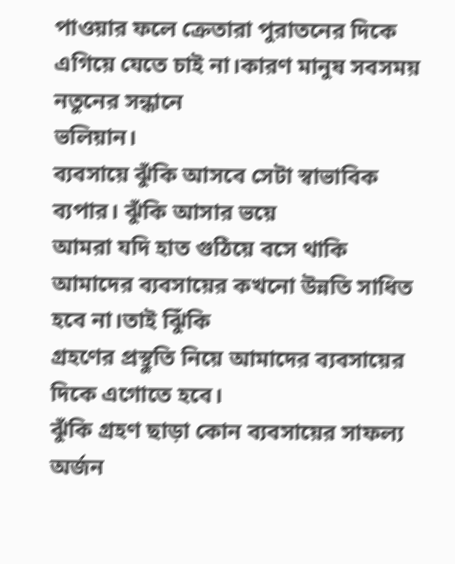পাওয়ার ফলে ক্রেতারা পুরাতনের দিকে এগিয়ে যেতে চাই না।কারণ মানুষ সবসময় নতুনের সন্ধানে
ভলিয়ান।
ব্যবসায়ে ঝুঁকি আসবে সেটা স্বাভাবিক ব্যপার। ঝুঁকি আসার ভয়ে
আমরা যদি হাত গুঠিয়ে বসে থাকি আমাদের ব্যবসায়ের কখনো উন্নতি সাধিত হবে না।তাই ঝিুঁকি
গ্রহণের প্রস্থুতি নিয়ে আমাদের ব্যবসায়ের দিকে এগোতে হবে।
ঝুঁকি গ্রহণ ছাড়া কোন ব্যবসায়ের সাফল্য অর্জন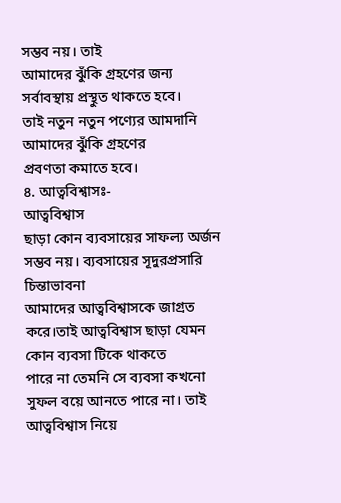সম্ভব নয়। তাই
আমাদের ঝুঁকি গ্রহণের জন্য সর্বাবস্থায় প্রস্থুত থাকতে হবে।
তাই নতুন নতুন পণ্যের আমদানি আমাদের ঝুঁকি গ্রহণের
প্রবণতা কমাতে হবে।
৪. আত্ববিশ্বাসঃ-
আত্ববিশ্বাস
ছাড়া কোন ব্যবসায়ের সাফল্য অর্জন সম্ভব নয়। ব্যবসায়ের সূদুরপ্রসারি চিন্তাভাবনা
আমাদের আত্ববিশ্বাসকে জাগ্রত করে।তাই আত্ববিশ্বাস ছাড়া যেমন কোন ব্যবসা টিকে থাকতে
পারে না তেমনি সে ব্যবসা কখনো সুফল বয়ে আনতে পারে না। তাই আত্ববিশ্বাস নিয়ে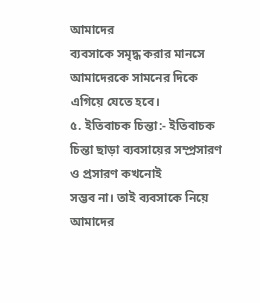আমাদের
ব্যবসাকে সমৃদ্ধ করার মানসে আমাদেরকে সামনের দিকে এগিয়ে যেতে হবে।
৫. ইতিবাচক চিন্তা:- ইতিবাচক চিন্তা ছাড়া ব্যবসায়ের সম্প্রসারণ ও প্রসারণ কখনোই
সম্ভব না। তাই ব্যবসাকে নিয়ে আমাদের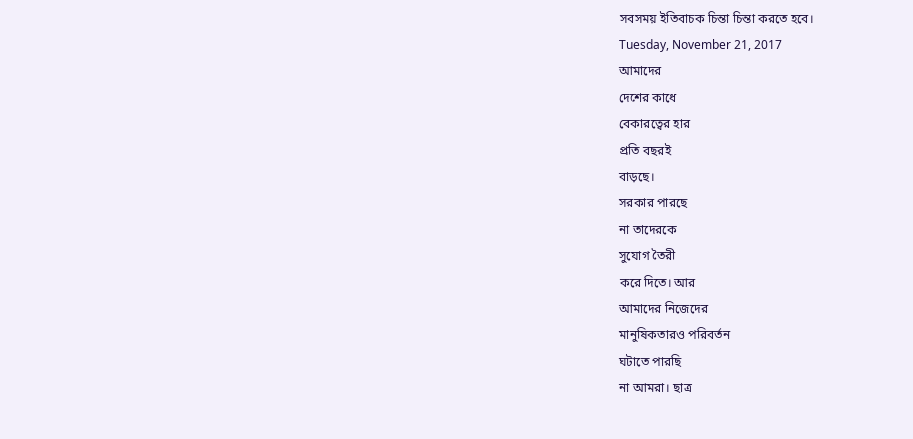সবসময় ইতিবাচক চিন্তা চিন্তা করতে হবে।
Tuesday, November 21, 2017
আমাদের
দেশের কাধে
বেকারত্বের হার
প্রতি বছরই
বাড়ছে।
সরকার পারছে
না তাদেরকে
সুযোগ তৈরী
করে দিতে। আর
আমাদের নিজেদের
মানুষিকতারও পরিবর্তন
ঘটাতে পারছি
না আমরা। ছাত্র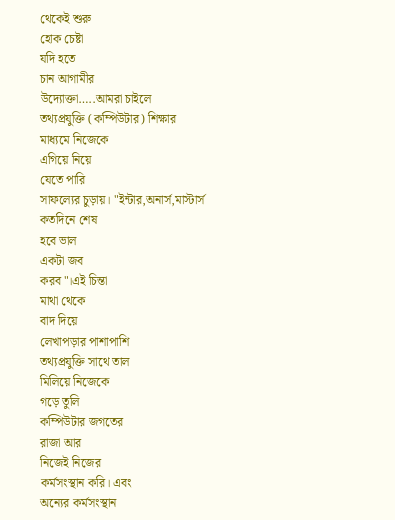থেকেই শুরু
হোক চেষ্টা
যদি হতে
চান আগামীর
উদ্যোক্তা…..আমরা চাইলে
তথ্যপ্রযুক্তি (কম্পিউটার) শিক্ষার
মাধ্যমে নিজেকে
এগিয়ে নিয়ে
যেতে পারি
সাফল্যের চুড়ায়। "ইন্টার,অনার্স,মাস্টার্স
কতদিনে শেষ
হবে ভাল
একটা জব
করব"।এই চিন্তা
মাথা থেকে
বাদ দিয়ে
লেখাপড়ার পাশাপাশি
তথ্যপ্রযুক্তি সাথে তাল
মিলিয়ে নিজেকে
গড়ে তুলি
কম্পিউটার জগতের
রাজা আর
নিজেই নিজের
কর্মসংস্থান করি। এবং
অন্যের কর্মসংস্থান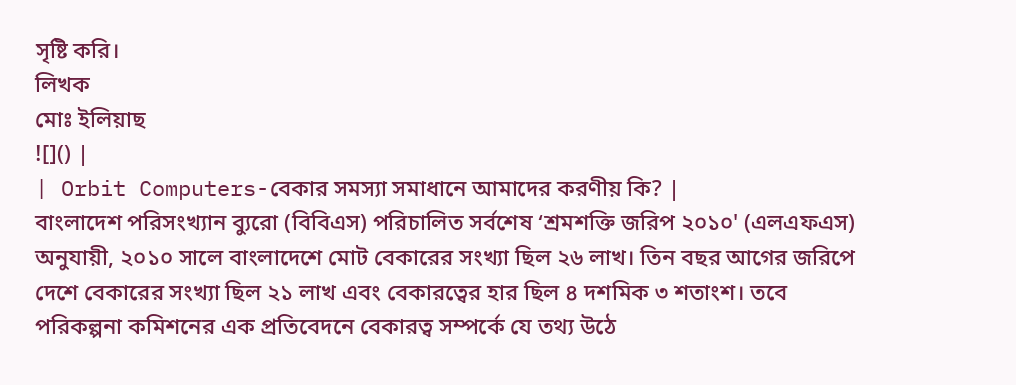সৃষ্টি করি।
লিখক
মোঃ ইলিয়াছ
![]() |
| Orbit Computers-বেকার সমস্যা সমাধানে আমাদের করণীয় কি? |
বাংলাদেশ পরিসংখ্যান ব্যুরো (বিবিএস) পরিচালিত সর্বশেষ ‘শ্রমশক্তি জরিপ ২০১০' (এলএফএস) অনুযায়ী, ২০১০ সালে বাংলাদেশে মোট বেকারের সংখ্যা ছিল ২৬ লাখ। তিন বছর আগের জরিপে দেশে বেকারের সংখ্যা ছিল ২১ লাখ এবং বেকারত্বের হার ছিল ৪ দশমিক ৩ শতাংশ। তবে পরিকল্পনা কমিশনের এক প্রতিবেদনে বেকারত্ব সম্পর্কে যে তথ্য উঠে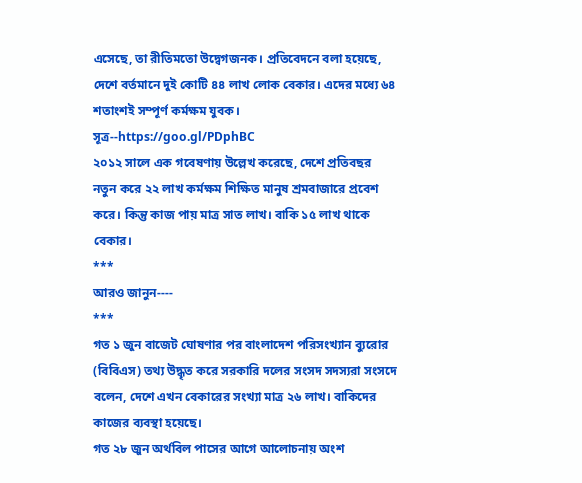এসেছে, তা রীতিমতো উদ্বেগজনক। প্রতিবেদনে বলা হয়েছে, দেশে বর্তমানে দুই কোটি ৪৪ লাখ লোক বেকার। এদের মধ্যে ৬৪ শতাংশই সম্পূর্ণ কর্মক্ষম যুবক।
সূত্র--https://goo.gl/PDphBC
২০১২ সালে এক গবেষণায় উল্লেখ করেছে, দেশে প্রতিবছর নতুন করে ২২ লাখ কর্মক্ষম শিক্ষিত মানুষ শ্রমবাজারে প্রবেশ করে। কিন্তু কাজ পায় মাত্র সাত লাখ। বাকি ১৫ লাখ থাকে বেকার।
***
আরও জানুন----
***
গত ১ জুন বাজেট ঘোষণার পর বাংলাদেশ পরিসংখ্যান ব্যুরোর (বিবিএস) তথ্য উদ্ধৃত করে সরকারি দলের সংসদ সদস্যরা সংসদে বলেন, দেশে এখন বেকারের সংখ্যা মাত্র ২৬ লাখ। বাকিদের কাজের ব্যবস্থা হয়েছে।
গত ২৮ জুন অর্থবিল পাসের আগে আলোচনায় অংশ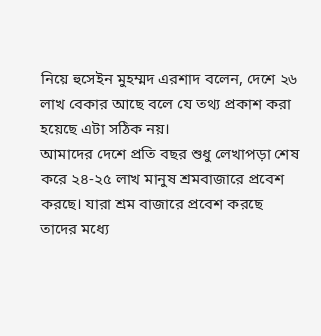নিয়ে হুসেইন মুহম্মদ এরশাদ বলেন, দেশে ২৬ লাখ বেকার আছে বলে যে তথ্য প্রকাশ করা হয়েছে এটা সঠিক নয়।
আমাদের দেশে প্রতি বছর শুধু লেখাপড়া শেষ করে ২৪-২৫ লাখ মানুষ শ্রমবাজারে প্রবেশ করছে। যারা শ্রম বাজারে প্রবেশ করছে তাদের মধ্যে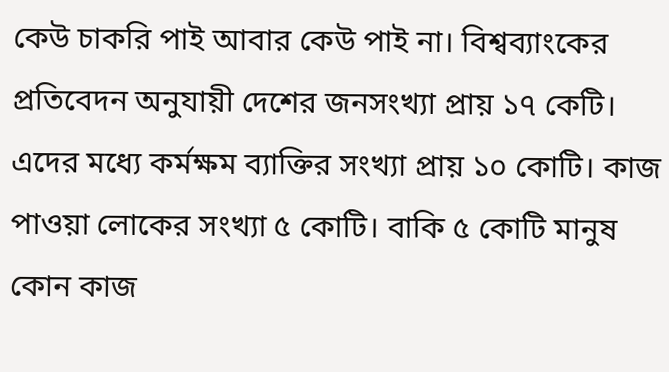কেউ চাকরি পাই আবার কেউ পাই না। বিশ্বব্যাংকের প্রতিবেদন অনুযায়ী দেশের জনসংখ্যা প্রায় ১৭ কেটি। এদের মধ্যে কর্মক্ষম ব্যাক্তির সংখ্যা প্রায় ১০ কোটি। কাজ পাওয়া লোকের সংখ্যা ৫ কোটি। বাকি ৫ কোটি মানুষ কোন কাজ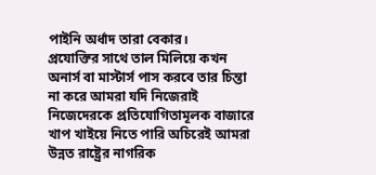পাইনি অর্ধাদ তারা বেকার।
প্রযোক্তির সাথে তাল মিলিয়ে কখন অনার্স বা মাস্টার্স পাস করবে তার চিন্তা না করে আমরা যদি নিজেরাই নিজেদেরকে প্রতিযোগিতামূলক বাজারে খাপ খাইয়ে নিতে পারি অচিরেই আমরা উন্নত রাষ্ট্রের নাগরিক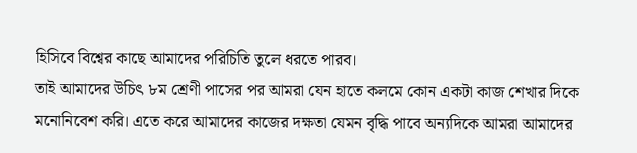হিসিবে বিশ্বের কাছে আমাদের পরিচিতি তুলে ধরতে পারব।
তাই আমাদের উচিৎ ৮ম শ্রেণী পাসের পর আমরা যেন হাতে কলমে কোন একটা কাজ শেখার দিকে মনোনিবেশ করি। এতে করে আমাদের কাজের দক্ষতা যেমন বৃদ্ধি পাবে অন্যদিকে আমরা আমাদের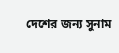দেশের জন্য সুনাম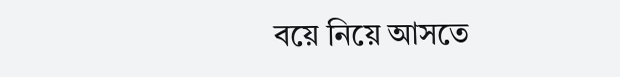বয়ে নিয়ে আসতে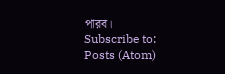পারব।
Subscribe to:
Posts (Atom)